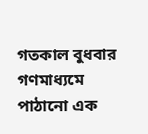গতকাল বুধবার গণমাধ্যমে পাঠানো এক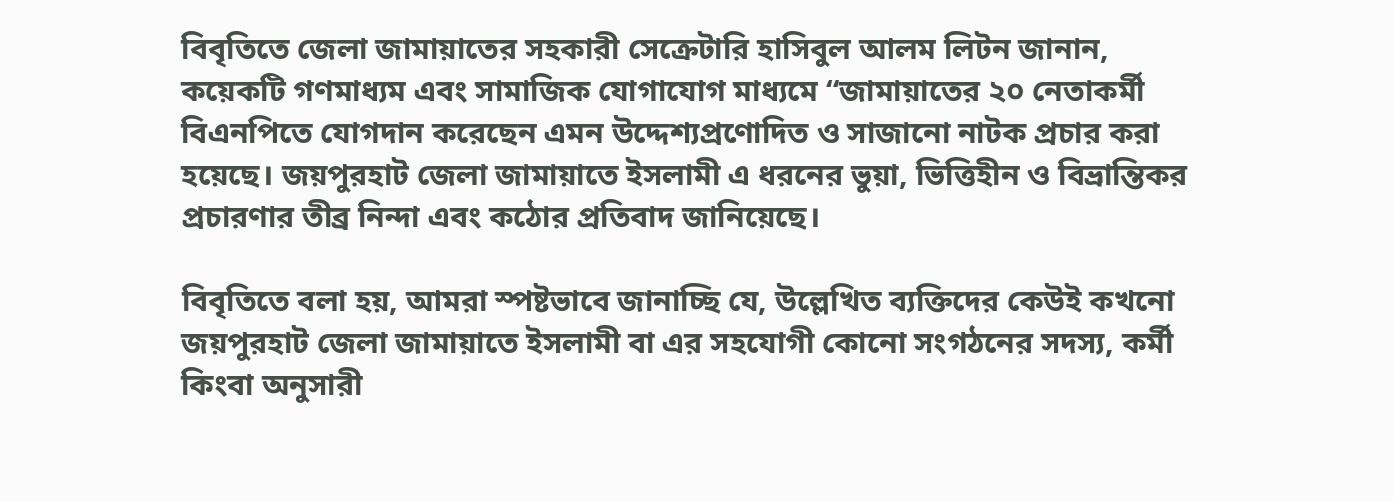বিবৃতিতে জেলা জামায়াতের সহকারী সেক্রেটারি হাসিবুল আলম লিটন জানান, কয়েকটি গণমাধ্যম এবং সামাজিক যোগাযোগ মাধ্যমে “জামায়াতের ২০ নেতাকর্মী বিএনপিতে যোগদান করেছেন এমন উদ্দেশ্যপ্রণোদিত ও সাজানো নাটক প্রচার করা হয়েছে। জয়পুরহাট জেলা জামায়াতে ইসলামী এ ধরনের ভুয়া, ভিত্তিহীন ও বিভ্রান্তিকর প্রচারণার তীব্র নিন্দা এবং কঠোর প্রতিবাদ জানিয়েছে।

বিবৃতিতে বলা হয়, আমরা স্পষ্টভাবে জানাচ্ছি যে, উল্লেখিত ব্যক্তিদের কেউই কখনো জয়পুরহাট জেলা জামায়াতে ইসলামী বা এর সহযোগী কোনো সংগঠনের সদস্য, কর্মী কিংবা অনুসারী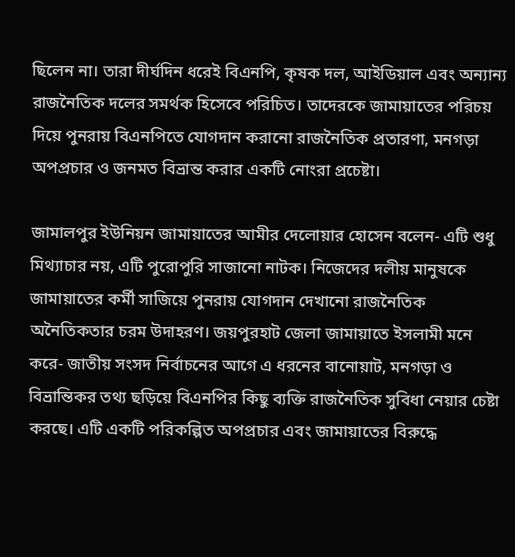ছিলেন না। তারা দীর্ঘদিন ধরেই বিএনপি, কৃষক দল, আইডিয়াল এবং অন্যান্য রাজনৈতিক দলের সমর্থক হিসেবে পরিচিত। তাদেরকে জামায়াতের পরিচয় দিয়ে পুনরায় বিএনপিতে যোগদান করানো রাজনৈতিক প্রতারণা, মনগড়া অপপ্রচার ও জনমত বিভ্রান্ত করার একটি নোংরা প্রচেষ্টা।

জামালপুর ইউনিয়ন জামায়াতের আমীর দেলোয়ার হোসেন বলেন- এটি শুধু মিথ্যাচার নয়, এটি পুরোপুরি সাজানো নাটক। নিজেদের দলীয় মানুষকে জামায়াতের কর্মী সাজিয়ে পুনরায় যোগদান দেখানো রাজনৈতিক অনৈতিকতার চরম উদাহরণ। জয়পুরহাট জেলা জামায়াতে ইসলামী মনে করে- জাতীয় সংসদ নির্বাচনের আগে এ ধরনের বানোয়াট, মনগড়া ও বিভ্রান্তিকর তথ্য ছড়িয়ে বিএনপির কিছু ব্যক্তি রাজনৈতিক সুবিধা নেয়ার চেষ্টা করছে। এটি একটি পরিকল্পিত অপপ্রচার এবং জামায়াতের বিরুদ্ধে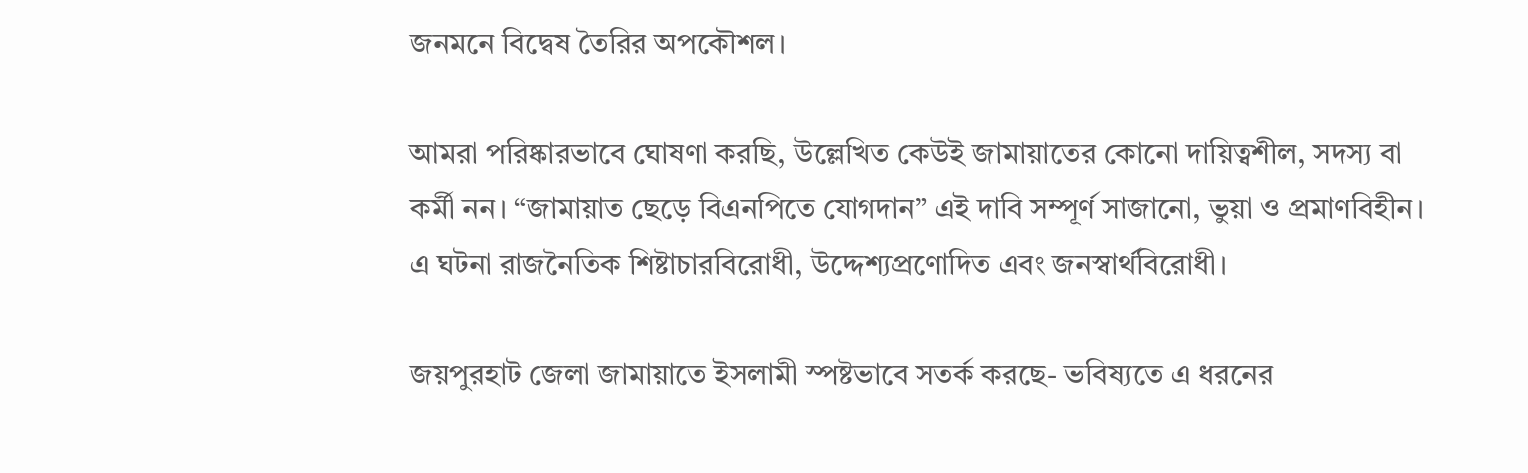জনমনে বিদ্বেষ তৈরির অপকৌশল।

আমরা পরিষ্কারভাবে ঘোষণা করছি, উল্লেখিত কেউই জামায়াতের কোনো দায়িত্বশীল, সদস্য বা কর্মী নন। “জামায়াত ছেড়ে বিএনপিতে যোগদান” এই দাবি সম্পূর্ণ সাজানো, ভুয়া ও প্রমাণবিহীন। এ ঘটনা রাজনৈতিক শিষ্টাচারবিরোধী, উদ্দেশ্যপ্রণোদিত এবং জনস্বার্থবিরোধী।

জয়পুরহাট জেলা জামায়াতে ইসলামী স্পষ্টভাবে সতর্ক করছে- ভবিষ্যতে এ ধরনের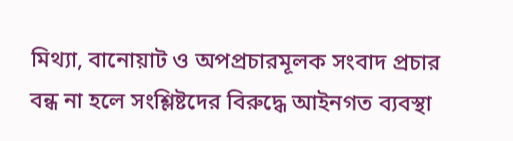মিথ্যা, বানোয়াট ও অপপ্রচারমূলক সংবাদ প্রচার বন্ধ না হলে সংশ্লিষ্টদের বিরুদ্ধে আইনগত ব্যবস্থা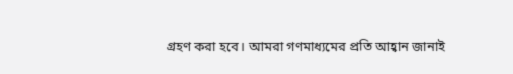গ্রহণ করা হবে। আমরা গণমাধ্যমের প্রতি আহ্বান জানাই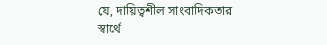যে, দায়িত্বশীল সাংবাদিকতার স্বার্থে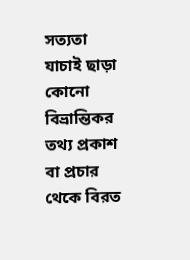সত্যতা যাচাই ছাড়া কোনো বিভ্রান্তিকর তথ্য প্রকাশ বা প্রচার থেকে বিরত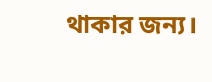থাকার জন্য।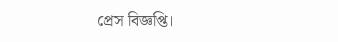প্রেস বিজ্ঞপ্তি।